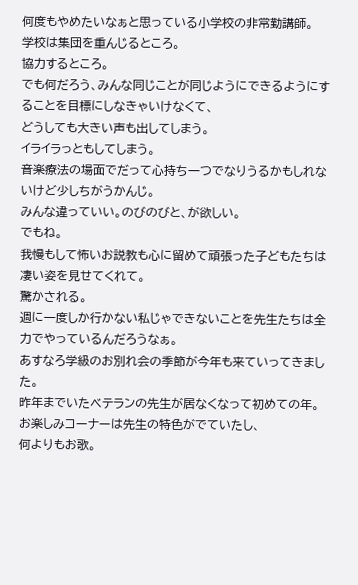何度もやめたいなぁと思っている小学校の非常勤講師。
学校は集団を重んじるところ。
協力するところ。
でも何だろう、みんな同じことが同じようにできるようにすることを目標にしなきゃいけなくて、
どうしても大きい声も出してしまう。
イライラっともしてしまう。
音楽療法の場面でだって心持ち一つでなりうるかもしれないけど少しちがうかんじ。
みんな違っていい。のびのびと、が欲しい。
でもね。
我慢もして怖いお説教も心に留めて頑張った子どもたちは凄い姿を見せてくれて。
驚かされる。
週に一度しか行かない私じゃできないことを先生たちは全力でやっているんだろうなぁ。
あすなろ学級のお別れ会の季節が今年も来ていってきました。
昨年までいたベテランの先生が居なくなって初めての年。
お楽しみコーナーは先生の特色がでていたし、
何よりもお歌。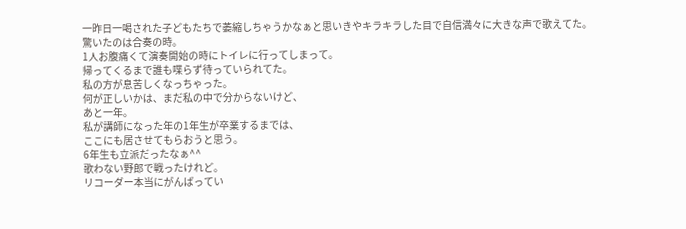一昨日一喝された子どもたちで萎縮しちゃうかなぁと思いきやキラキラした目で自信満々に大きな声で歌えてた。
驚いたのは合奏の時。
1人お腹痛くて演奏開始の時にトイレに行ってしまって。
帰ってくるまで誰も喋らず待っていられてた。
私の方が息苦しくなっちゃった。
何が正しいかは、まだ私の中で分からないけど、
あと一年。
私が講師になった年の1年生が卒業するまでは、
ここにも居させてもらおうと思う。
6年生も立派だったなぁ^^
歌わない野郎で戦ったけれど。
リコーダー本当にがんばってい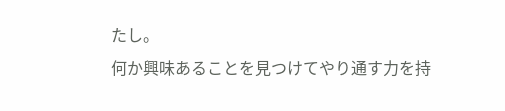たし。
何か興味あることを見つけてやり通す力を持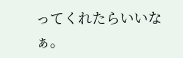ってくれたらいいなぁ。